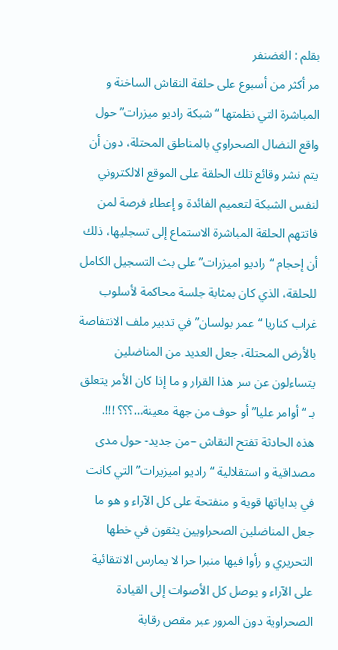بقلم : الغضنفر
مر أكثر من أسبوع على حلقة النقاش الساخنة و المباشرة التي نظمتها “شبكة راديو ميزرات” حول واقع النضال الصحراوي بالمناطق المحتلة، دون أن يتم نشر وقائع تلك الحلقة على الموقع الالكتروني لنفس الشبكة لتعميم الفائدة و إعطاء فرصة لمن فاتتهم الحلقة المباشرة الاستماع إلى تسجليها، ذلك أن إحجام “راديو اميزرات” على بث التسجيل الكامل للحلقة، الذي كان بمثابة جلسة محاكمة لأسلوب غراب كناريا “عمر بولسان” في تدبير ملف الانتفاصة بالأرض المحتلة، جعل العديد من المناضلين يتساءلون عن سر هذا القرار و ما إذا كان الأمر يتعلق بـ “أوامر عليا” أو حوف من جهة معينة…؟؟؟ !!!.
هذه الحادثة تفتح النقاش –من جديد- حول مدى مصداقية و استقلالية “راديو اميزيرات” التي كانت في بداياتها قوية و منفتحة على كل الآراء و هو ما جعل المناضلين الصحراويين يثقون في خطها التحريري و رأوا فيها منبرا حرا لا يمارس الانتقائية على الآراء و يوصل كل الأصوات إلى القيادة الصحراوية دون المرور عبر مقص رقابة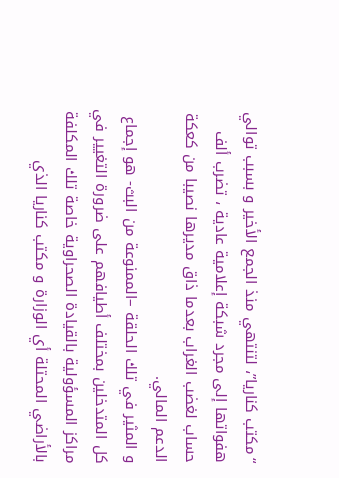“مكتب كناريا”، لتنتهي منذ الجمع الأخير و بسبب توالي هفواتها إلى مجرد شبكة إعلامية عادية ، تضرب ألف حساب لغضب الغراب بعدما ذاق مديرها نصيبا من كعكة الدعم المالي.
و المثير في تلك الحلقة –الممنوعة من البث- هو إجماع كل المتدخلين بمختلف أطيافهم على ضرورة التغيير في مراكز المسؤولية بالقيادة الصحراوية خاصة تلك المكلفة بالأراضي المحتلة أي الوزارة و مكتب كناريا الذي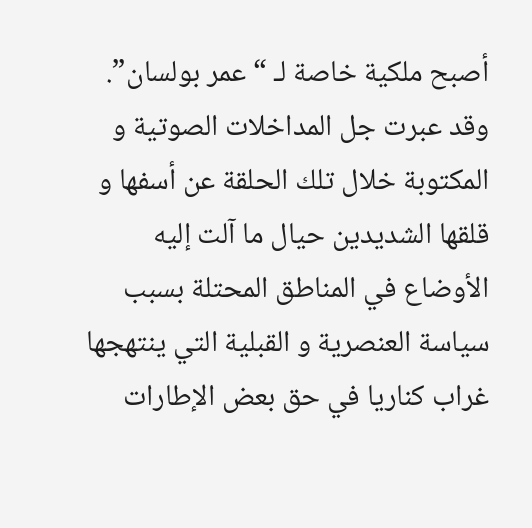أصبح ملكية خاصة لـ “عمر بولسان”.
وقد عبرت جل المداخلات الصوتية و المكتوبة خلال تلك الحلقة عن أسفها و قلقها الشديدين حيال ما آلت إليه الأوضاع في المناطق المحتلة بسبب سياسة العنصرية و القبلية التي ينتهجها غراب كناريا في حق بعض الإطارات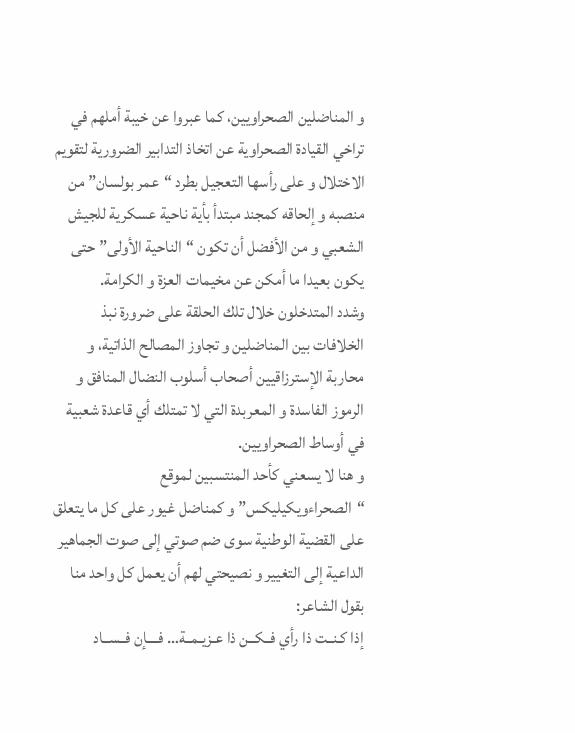و المناضلين الصحراويين، كما عبروا عن خيبة أملهم في تراخي القيادة الصحراوية عن اتخاذ التدابير الضرورية لتقويم الاختلال و على رأسها التعجيل بطرد “عمر بولسان” من منصبه و إلحاقه كمجند مبتدأ بأية ناحية عسكرية للجيش الشعبي و من الأفضل أن تكون “الناحية الأولى” حتى يكون بعيدا ما أمكن عن مخيمات العزة و الكرامة.
وشدد المتدخلون خلال تلك الحلقة على ضرورة نبذ الخلافات بين المناضلين و تجاوز المصالح الذاتية، و محاربة الإسترزاقيين أصحاب أسلوب النضال المنافق و الرموز الفاسدة و المعربدة التي لا تمتلك أي قاعدة شعبية في أوساط الصحراويين.
و هنا لا يسعني كأحد المنتسبين لموقع “الصحراءويكيليكس” و كمناضل غيور على كل ما يتعلق على القضية الوطنية سوى ضم صوتي إلى صوت الجماهير الداعية إلى التغيير و نصيحتي لهم أن يعمل كل واحد منا بقول الشاعر:
إذا كـنــت ذا رأي فــكــن ذا عـزيـمــة… فــــإن فــســاد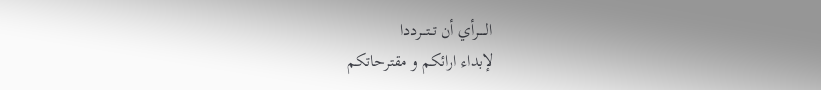الـــــرأي أن تــتـــرددا
لإبداء ارائكم و مقترحاتكم